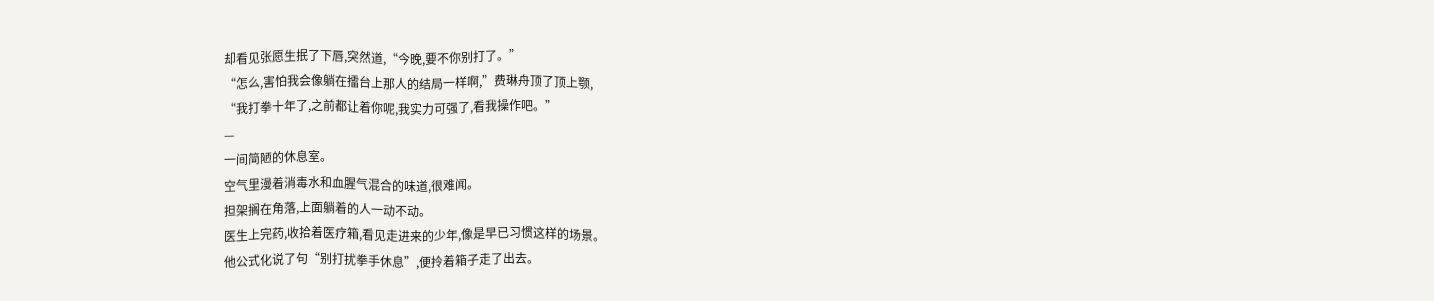却看见张愿生抿了下唇,突然道,“今晚,要不你别打了。”
“怎么,害怕我会像躺在擂台上那人的结局一样啊,”费琳舟顶了顶上颚,
“我打拳十年了,之前都让着你呢,我实力可强了,看我操作吧。”
—
一间简陋的休息室。
空气里漫着消毒水和血腥气混合的味道,很难闻。
担架搁在角落,上面躺着的人一动不动。
医生上完药,收拾着医疗箱,看见走进来的少年,像是早已习惯这样的场景。
他公式化说了句“别打扰拳手休息”,便拎着箱子走了出去。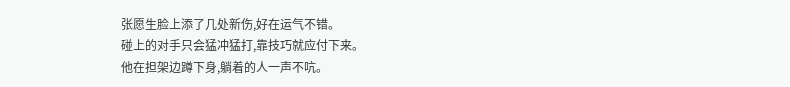张愿生脸上添了几处新伤,好在运气不错。
碰上的对手只会猛冲猛打,靠技巧就应付下来。
他在担架边蹲下身,躺着的人一声不吭。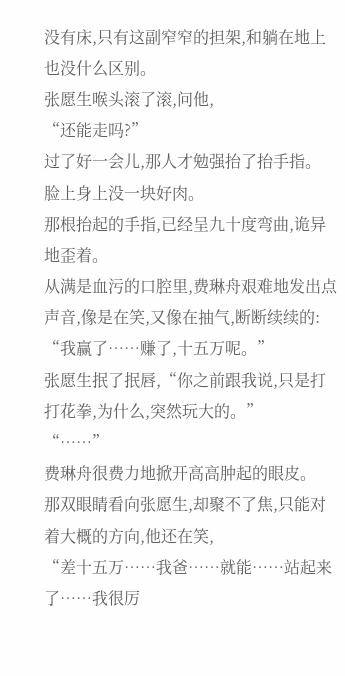没有床,只有这副窄窄的担架,和躺在地上也没什么区别。
张愿生喉头滚了滚,问他,
“还能走吗?”
过了好一会儿,那人才勉强抬了抬手指。
脸上身上没一块好肉。
那根抬起的手指,已经呈九十度弯曲,诡异地歪着。
从满是血污的口腔里,费琳舟艰难地发出点声音,像是在笑,又像在抽气,断断续续的:
“我赢了……赚了,十五万呢。”
张愿生抿了抿唇,“你之前跟我说,只是打打花拳,为什么,突然玩大的。”
“……”
费琳舟很费力地掀开高高肿起的眼皮。
那双眼睛看向张愿生,却聚不了焦,只能对着大概的方向,他还在笑,
“差十五万……我爸……就能……站起来了……我很厉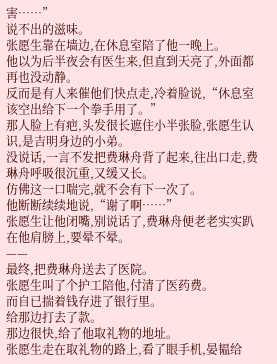害……”
说不出的滋味。
张愿生靠在墙边,在休息室陪了他一晚上。
他以为后半夜会有医生来,但直到天亮了,外面都再也没动静。
反而是有人来催他们快点走,冷着脸说,“休息室该空出给下一个拳手用了。”
那人脸上有疤,头发很长遮住小半张脸,张愿生认识,是吉明身边的小弟。
没说话,一言不发把费琳舟背了起来,往出口走,费琳舟呼吸很沉重,又缓又长。
仿佛这一口喘完,就不会有下一次了。
他断断续续地说,“谢了啊……”
张愿生让他闭嘴,别说话了,费琳舟便老老实实趴在他肩膀上,要晕不晕。
——
最终,把费琳舟送去了医院。
张愿生叫了个护工陪他,付清了医药费。
而自已揣着钱存进了银行里。
给那边打去了款。
那边很快,给了他取礼物的地址。
张愿生走在取礼物的路上,看了眼手机,晏韫给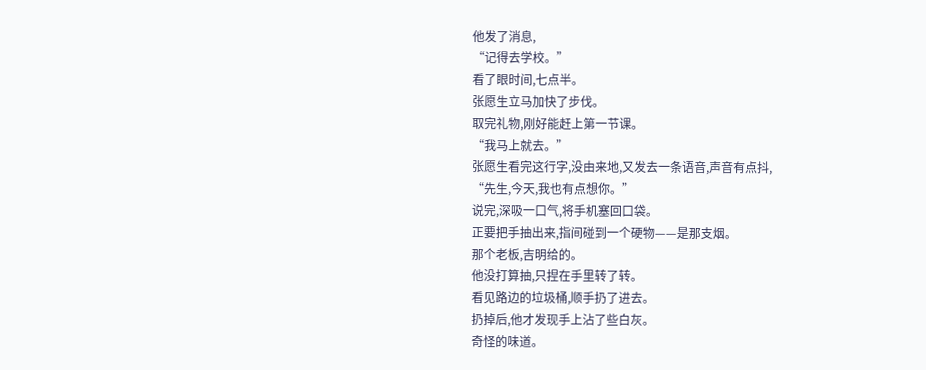他发了消息,
“记得去学校。”
看了眼时间,七点半。
张愿生立马加快了步伐。
取完礼物,刚好能赶上第一节课。
“我马上就去。”
张愿生看完这行字,没由来地,又发去一条语音,声音有点抖,
“先生,今天,我也有点想你。”
说完,深吸一口气,将手机塞回口袋。
正要把手抽出来,指间碰到一个硬物——是那支烟。
那个老板,吉明给的。
他没打算抽,只捏在手里转了转。
看见路边的垃圾桶,顺手扔了进去。
扔掉后,他才发现手上沾了些白灰。
奇怪的味道。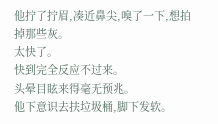他拧了拧眉,凑近鼻尖,嗅了一下,想拍掉那些灰。
太快了。
快到完全反应不过来。
头晕目眩来得毫无预兆。
他下意识去扶垃圾桶,脚下发软。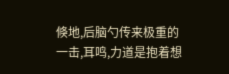倏地,后脑勺传来极重的一击,耳鸣,力道是抱着想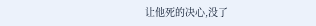让他死的决心,没了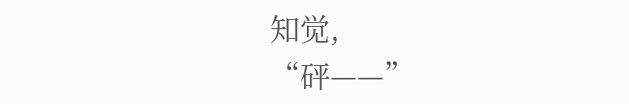知觉,
“砰——”